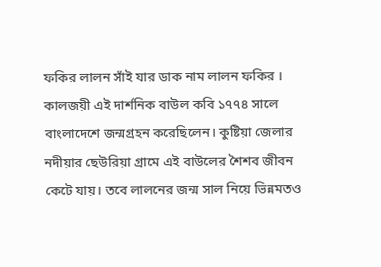ফকির লালন সাঁই যার ডাক নাম লালন ফকির । কালজয়ী এই দার্শনিক বাউল কবি ১৭৭৪ সালে বাংলাদেশে জন্মগ্রহন করেছিলেন। কুষ্টিয়া জেলার নদীয়ার ছেউরিয়া গ্রামে এই বাউলের শৈশব জীবন কেটে যায়। তবে লালনের জন্ম সাল নিয়ে ভিন্নমতও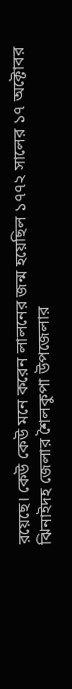রয়েছে। কেউ কেউ মনে করেন লালনের জন্ম হয়েছিল ১৭৭২ সালের ১৭ অক্টোবর ঝিনাইদহ জেলার শৈলকুপা উপজেলার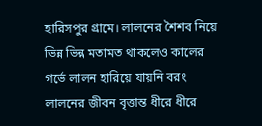হারিসপুর গ্রামে। লালনের শৈশব নিয়ে ভিন্ন ভিন্ন মতামত থাকলেও কালের গর্ভে লালন হারিয়ে যায়নি বরং লালনের জীবন বৃত্তান্ত ধীরে ধীরে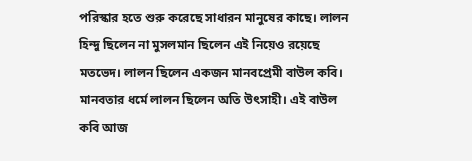পরিস্কার হতে শুরু করেছে সাধারন মানুষের কাছে। লালন হিন্দু ছিলেন না মুসলমান ছিলেন এই নিয়েও রয়েছে মতভেদ। লালন ছিলেন একজন মানবপ্রেমী বাউল কবি। মানবতার ধর্মে লালন ছিলেন অতি উৎসাহী। এই বাউল কবি আজ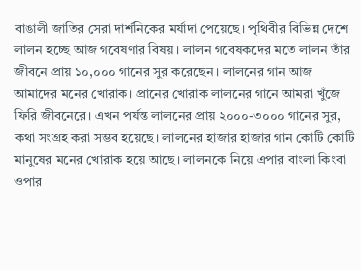বাঙালী জাতির সেরা দার্শনিকের মর্যাদা পেয়েছে। পৃথিবীর বিভিন্ন দেশে লালন হচ্ছে আজ গবেষণার বিষয়। লালন গবেষকদের মতে লালন তাঁর জীবনে প্রায় ১০,০০০ গানের সুর করেছেন। লালনের গান আজ আমাদের মনের খোরাক। প্রানের খোরাক লালনের গানে আমরা খুঁজে ফিরি জীবনেরে। এখন পর্যন্ত লালনের প্রায় ২০০০-৩০০০ গানের সুর, কথা সংগ্রহ করা সম্ভব হয়েছে। লালনের হাজার হাজার গান কোটি কোটি মানুষের মনের খোরাক হয়ে আছে। লালনকে নিয়ে এপার বাংলা কিংবা ওপার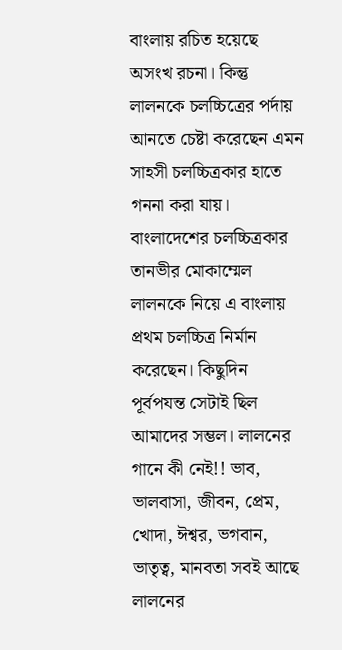বাংলায় রচিত হয়েছে অসংখ রচনা। কিন্তু লালনকে চলচ্চিত্রের পর্দায় আনতে চেষ্টা করেছেন এমন সাহসী চলচ্চিত্রকার হাতে গননা করা যায়। বাংলাদেশের চলচ্চিত্রকার তানভীর মোকাম্মেল লালনকে নিয়ে এ বাংলায় প্রথম চলচ্চিত্র নির্মান করেছেন। কিছুদিন পূর্বপযন্ত সেটাই ছিল আমাদের সম্ভল। লালনের গানে কী নেই!! ভাব, ভালবাসা, জীবন, প্রেম, খোদা, ঈশ্বর, ভগবান, ভাতৃত্ব, মানবতা সবই আছে লালনের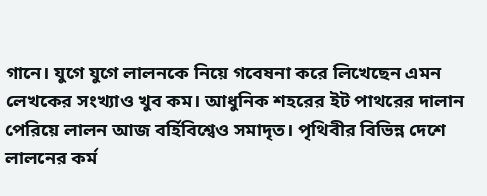গানে। যুগে যুগে লালনকে নিয়ে গবেষনা করে লিখেছেন এমন লেখকের সংখ্যাও খুব কম। আধুনিক শহরের ইট পাথরের দালান পেরিয়ে লালন আজ বর্হিবিশ্বেও সমাদৃত। পৃথিবীর বিভিন্ন দেশে লালনের কর্ম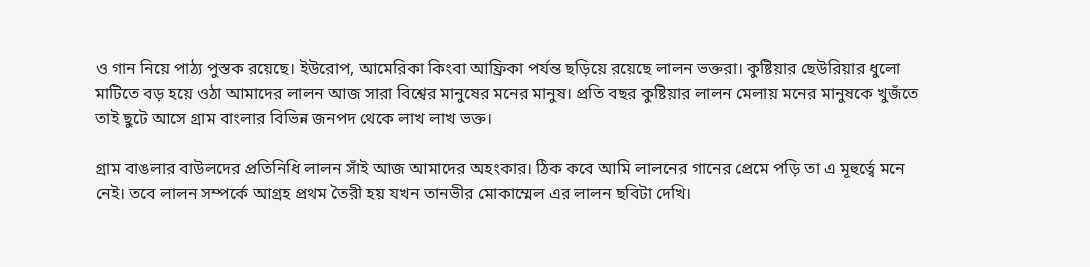ও গান নিয়ে পাঠ্য পুস্তক রয়েছে। ইউরোপ, আমেরিকা কিংবা আফ্রিকা পর্যন্ত ছড়িয়ে রয়েছে লালন ভক্তরা। কুষ্টিয়ার ছেউরিয়ার ধুলো মাটিতে বড় হয়ে ওঠা আমাদের লালন আজ সারা বিশ্বের মানুষের মনের মানুষ। প্রতি বছর কুষ্টিয়ার লালন মেলায় মনের মানুষকে খুজঁতে তাই ছুটে আসে গ্রাম বাংলার বিভিন্ন জনপদ থেকে লাখ লাখ ভক্ত।

গ্রাম বাঙলার বাউলদের প্রতিনিধি লালন সাঁই আজ আমাদের অহংকার। ঠিক কবে আমি লালনের গানের প্রেমে পড়ি তা এ মূহুর্ত্বে মনে নেই। তবে লালন সম্পর্কে আগ্রহ প্রথম তৈরী হয় যখন তানভীর মোকাম্মেল এর লালন ছবিটা দেখি।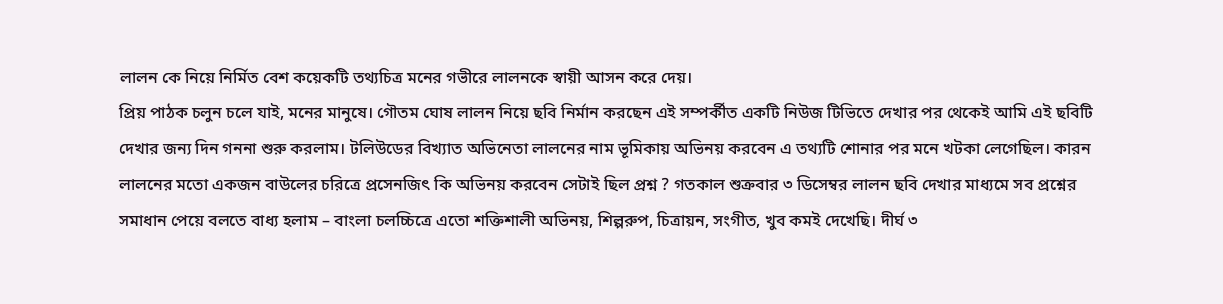লালন কে নিয়ে নির্মিত বেশ কয়েকটি তথ্যচিত্র মনের গভীরে লালনকে স্বায়ী আসন করে দেয়।
প্রিয় পাঠক চলুন চলে যাই, মনের মানুষে। গৌতম ঘোষ লালন নিয়ে ছবি নির্মান করছেন এই সম্পর্কীত একটি নিউজ টিভিতে দেখার পর থেকেই আমি এই ছবিটি দেখার জন্য দিন গননা শুরু করলাম। টলিউডের বিখ্যাত অভিনেতা লালনের নাম ভূমিকায় অভিনয় করবেন এ তথ্যটি শোনার পর মনে খটকা লেগেছিল। কারন লালনের মতো একজন বাউলের চরিত্রে প্রসেনজিৎ কি অভিনয় করবেন সেটাই ছিল প্রশ্ন ? গতকাল শুক্রবার ৩ ডিসেম্বর লালন ছবি দেখার মাধ্যমে সব প্রশ্নের সমাধান পেয়ে বলতে বাধ্য হলাম – বাংলা চলচ্চিত্রে এতো শক্তিশালী অভিনয়, শিল্পরুপ, চিত্রায়ন, সংগীত, খুব কমই দেখেছি। দীর্ঘ ৩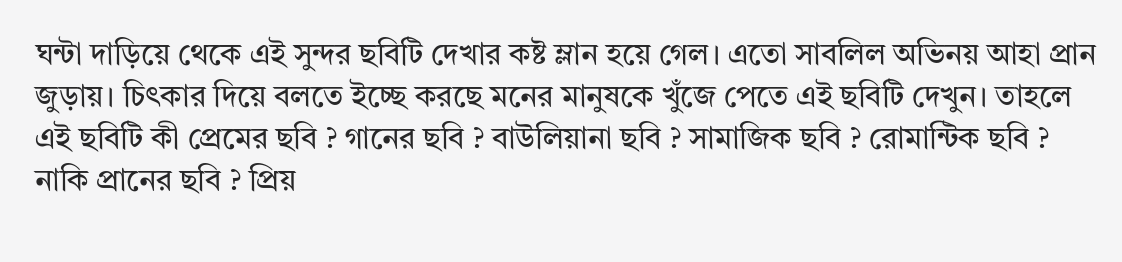ঘন্টা দাড়িয়ে থেকে এই সুন্দর ছবিটি দেখার কষ্ট ম্লান হয়ে গেল। এতো সাবলিল অভিনয় আহা প্রান জুড়ায়। চিৎকার দিয়ে বলতে ইচ্ছে করছে মনের মানুষকে খুঁজে পেতে এই ছবিটি দেখুন। তাহলে এই ছবিটি কী প্রেমের ছবি ? গানের ছবি ? বাউলিয়ানা ছবি ? সামাজিক ছবি ? রোমান্টিক ছবি ? নাকি প্রানের ছবি ? প্রিয়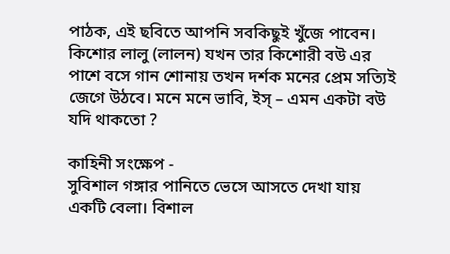পাঠক, এই ছবিতে আপনি সবকিছুই খুঁজে পাবেন।
কিশোর লালু (লালন) যখন তার কিশোরী বউ এর পাশে বসে গান শোনায় তখন দর্শক মনের প্রেম সত্যিই জেগে উঠবে। মনে মনে ভাবি, ইস্ – এমন একটা বউ যদি থাকতো ?

কাহিনী সংক্ষেপ -
সুবিশাল গঙ্গার পানিতে ভেসে আসতে দেখা যায় একটি বেলা। বিশাল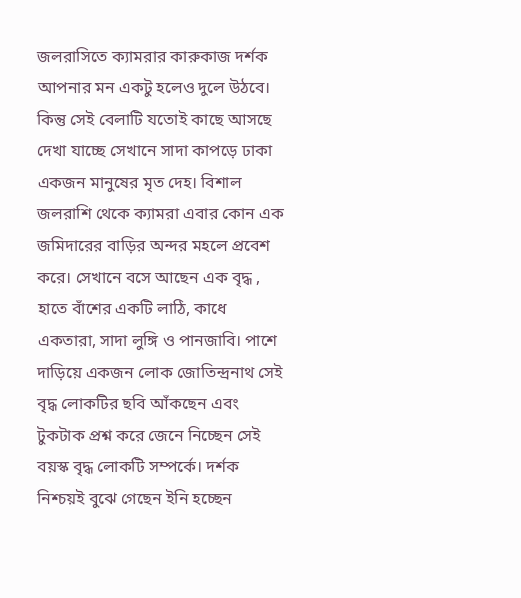জলরাসিতে ক্যামরার কারুকাজ দর্শক আপনার মন একটু হলেও দুলে উঠবে। কিন্তু সেই বেলাটি যতোই কাছে আসছে দেখা যাচ্ছে সেখানে সাদা কাপড়ে ঢাকা একজন মানুষের মৃত দেহ। বিশাল জলরাশি থেকে ক্যামরা এবার কোন এক জমিদারের বাড়ির অন্দর মহলে প্রবেশ করে। সেখানে বসে আছেন এক বৃদ্ধ , হাতে বাঁশের একটি লাঠি, কাধে একতারা, সাদা লুঙ্গি ও পানজাবি। পাশে দাড়িয়ে একজন লোক জোতিন্দ্রনাথ সেই বৃদ্ধ লোকটির ছবি আঁকছেন এবং টুকটাক প্রশ্ন করে জেনে নিচ্ছেন সেই বয়স্ক বৃদ্ধ লোকটি সম্পর্কে। দর্শক নিশ্চয়ই বুঝে গেছেন ইনি হচ্ছেন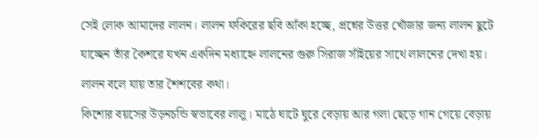সেই লোক আমাদের লালন। লালন ফকিরের ছবি আঁকা হচ্ছে, প্রশ্নের উত্তর খোঁজার জন্য লালন ছুটে যাচ্ছেন তাঁর কৈশরে যখন একদিন মধ্যাহ্নে লালনের গুরু সিরাজ সাঁইয়ের সাথে লালনের দেখা হয়। লালন বলে যায় তার শৈশবের কথা।
কিশোর বয়সের উড়নচন্ডি স্বভাবের লালু। মাঠে ঘাটে ঘুরে বেড়ায় আর গলা ছেড়ে গান গেয়ে বেড়ায়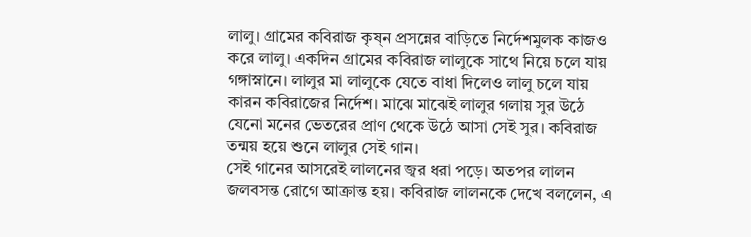লালু। গ্রামের কবিরাজ কৃষ্ন প্রসন্নের বাড়িতে নির্দেশমুলক কাজও করে লালু। একদিন গ্রামের কবিরাজ লালুকে সাথে নিয়ে চলে যায় গঙ্গাস্নানে। লালুর মা লালুকে যেতে বাধা দিলেও লালু চলে যায় কারন কবিরাজের নির্দেশ। মাঝে মাঝেই লালুর গলায় সুর উঠে যেনো মনের ভেতরের প্রাণ থেকে উঠে আসা সেই সুর। কবিরাজ তন্ময় হয়ে শুনে লালুর সেই গান।
সেই গানের আসরেই লালনের জ্বর ধরা পড়ে। অতপর লালন জলবসন্ত রোগে আক্রান্ত হয়। কবিরাজ লালনকে দেখে বললেন, এ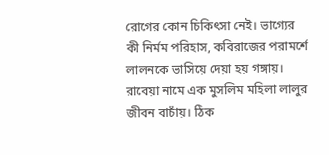রোগের কোন চিকিৎসা নেই। ভাগ্যের কী নির্মম পরিহাস, কবিরাজের পরামর্শে লালনকে ভাসিয়ে দেয়া হয় গঙ্গায়। রাবেয়া নামে এক মুসলিম মহিলা লালুর জীবন বাচাঁয়। ঠিক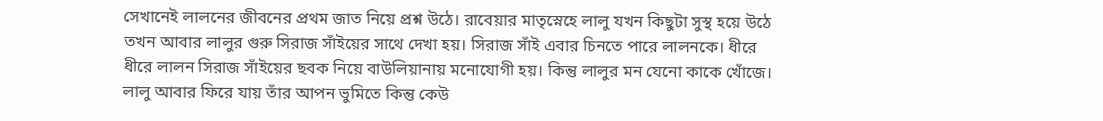সেখানেই লালনের জীবনের প্রথম জাত নিয়ে প্রশ্ন উঠে। রাবেয়ার মাতৃস্নেহে লালু যখন কিছুটা সুস্থ হয়ে উঠে তখন আবার লালুর গুরু সিরাজ সাঁইয়ের সাথে দেখা হয়। সিরাজ সাঁই এবার চিনতে পারে লালনকে। ধীরে ধীরে লালন সিরাজ সাঁইয়ের ছবক নিয়ে বাউলিয়ানায় মনোযোগী হয়। কিন্তু লালুর মন যেনো কাকে খোঁজে। লালু আবার ফিরে যায় তাঁর আপন ভুমিতে কিন্তু কেউ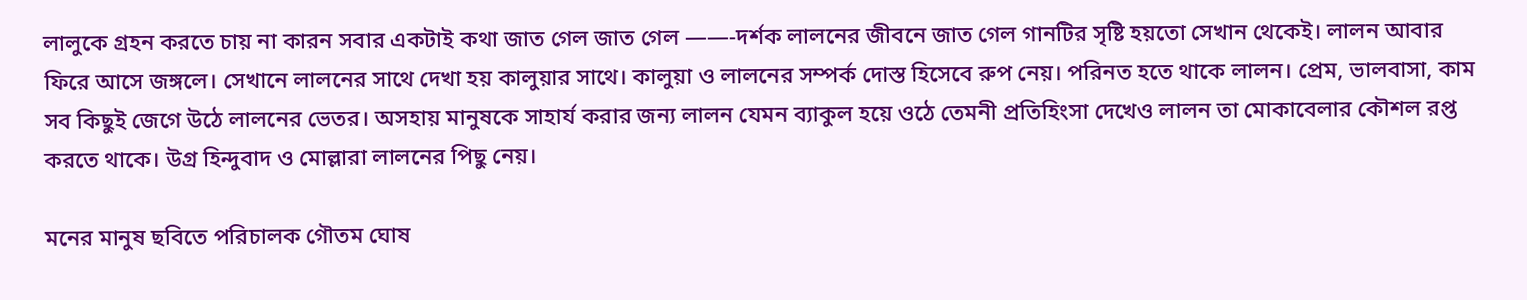লালুকে গ্রহন করতে চায় না কারন সবার একটাই কথা জাত গেল জাত গেল ——-দর্শক লালনের জীবনে জাত গেল গানটির সৃষ্টি হয়তো সেখান থেকেই। লালন আবার ফিরে আসে জঙ্গলে। সেখানে লালনের সাথে দেখা হয় কালুয়ার সাথে। কালুয়া ও লালনের সম্পর্ক দোস্ত হিসেবে রুপ নেয়। পরিনত হতে থাকে লালন। প্রেম, ভালবাসা, কাম সব কিছুই জেগে উঠে লালনের ভেতর। অসহায় মানুষকে সাহার্য করার জন্য লালন যেমন ব্যাকুল হয়ে ওঠে তেমনী প্রতিহিংসা দেখেও লালন তা মোকাবেলার কৌশল রপ্ত করতে থাকে। উগ্র হিন্দুবাদ ও মোল্লারা লালনের পিছু নেয়।

মনের মানুষ ছবিতে পরিচালক গৌতম ঘোষ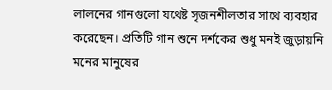লালনের গানগুলো যথেষ্ট সৃজনশীলতার সাথে ব্যবহার করেছেন। প্রতিটি গান শুনে দর্শকের শুধু মনই জুড়ায়নি মনের মানুষের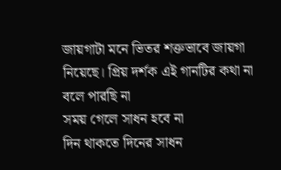জায়গাটা মনে ভিতর শক্তভাবে জায়গা নিয়েছে। প্রিয় দর্শক এই গানটির কথা না বলে পারছি না
সময় গেলে সাধন হবে না
দিন থাকতে দিনের সাধন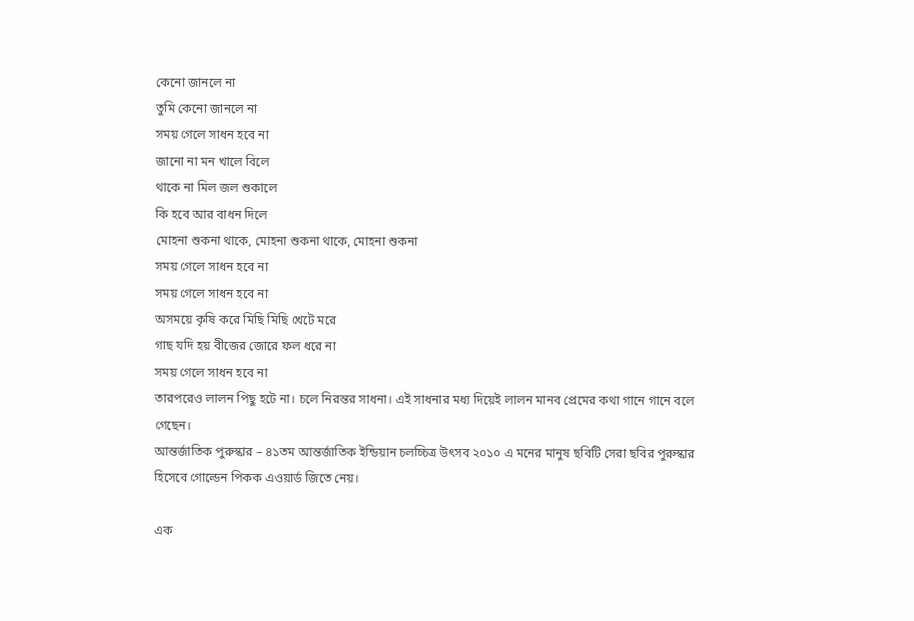কেনো জানলে না
তুমি কেনো জানলে না
সময় গেলে সাধন হবে না
জানো না মন খালে বিলে
থাকে না মিল জল শুকালে
কি হবে আর বাধন দিলে
মোহনা শুকনা থাকে, মোহনা শুকনা থাকে, মোহনা শুকনা
সময় গেলে সাধন হবে না
সময় গেলে সাধন হবে না
অসময়ে কৃষি করে মিছি মিছি খেটে মরে
গাছ যদি হয় বীজের জোরে ফল ধরে না
সময় গেলে সাধন হবে না
তারপরেও লালন পিছু হটে না। চলে নিরন্তর সাধনা। এই সাধনার মধ্য দিয়েই লালন মানব প্রেমের কথা গানে গানে বলে গেছেন।
আন্তর্জাতিক পুরুস্কার – ৪১তম আন্তর্জাতিক ইন্ডিয়ান চলচ্চিত্র উৎসব ২০১০ এ মনের মানুষ ছবিটি সেরা ছবির পুরুস্কার হিসেবে গোল্ডেন পিকক এওয়ার্ড জিতে নেয়।

এক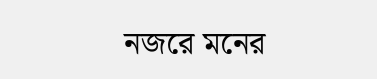নজরে মনের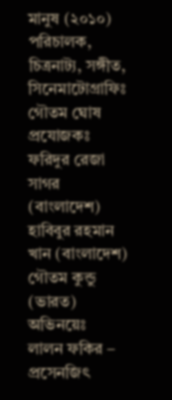মানুষ (২০১০)
পরিচালক, চিত্রনাট্য, সঙ্গীত, সিনেমাটোগ্রাফিঃ গৌতম ঘোষ
প্রযোজকঃ
ফরিদুর রেজা সাগর (বাংলাদেশ)
হাবিবুর রহমান খান (বাংলাদেশ)
গৌতম কুন্ডু (ভারত)
অভিনয়েঃ
লালন ফকির – প্রসেনজিৎ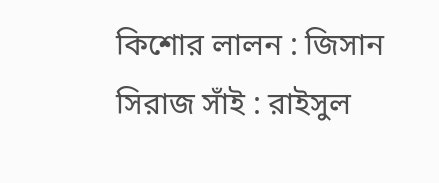কিশোর লালন : জিসান
সিরাজ সাঁই : রাইসুল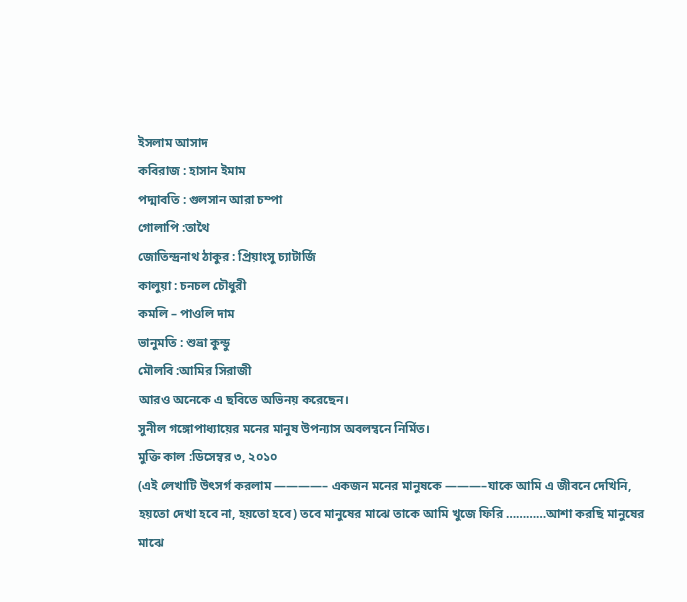ইসলাম আসাদ
কবিরাজ : হাসান ইমাম
পদ্মাবতি : গুলসান আরা চম্পা
গোলাপি :তাথৈ
জোতিন্দ্রনাথ ঠাকুর : প্রিয়াংসু চ্যাটার্জি
কালুয়া : চনচল চৌধুরী
কমলি – পাওলি দাম
ভানুমতি : শুভ্রা কুন্ডু
মৌলবি :আমির সিরাজী
আরও অনেকে এ ছবিতে অভিনয় করেছেন।
সুনীল গঙ্গোপাধ্যায়ের মনের মানুষ উপন্যাস অবলম্বনে নির্মিত।
মুক্তি কাল :ডিসেম্বর ৩, ২০১০
(এই লেখাটি উৎসর্গ করলাম ————– একজন মনের মানুষকে ———–যাকে আমি এ জীবনে দেখিনি, হয়তো দেখা হবে না, হয়তো হবে) তবে মানুষের মাঝে তাকে আমি খুজে ফিরি …………আশা করছি মানুষের মাঝে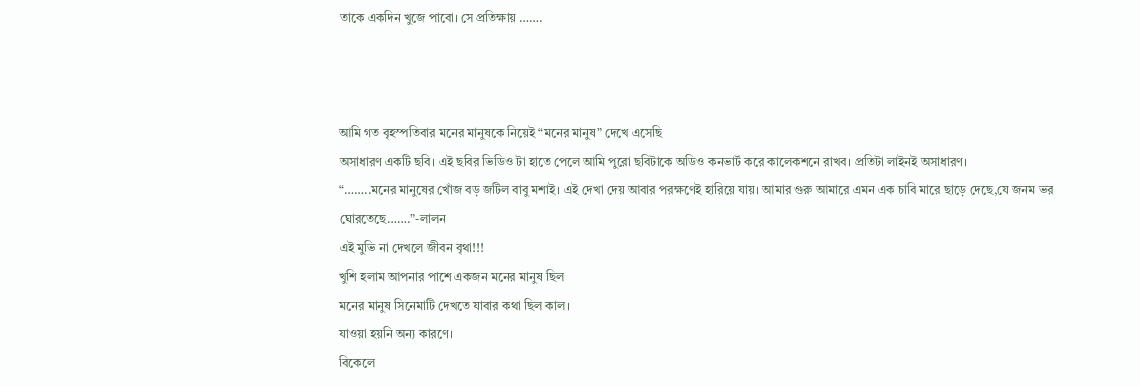তাকে একদিন খুজে পাবো। সে প্রতিক্ষায় …….



আমি গত বৃহস্পতিবার মনের মানুষকে নিয়েই “মনের মানুষ” দেখে এসেছি
অসাধারণ একটি ছবি। এই ছবির ভিডিও টা হাতে পেলে আমি পুরো ছবিটাকে অডিও কনভার্ট করে কালেকশনে রাখব। প্রতিটা লাইনই অসাধারণ।
“……..মনের মানুষের খোঁজ বড় জটিল বাবু মশাই। এই দেখা দেয় আবার পরক্ষণেই হারিয়ে যায়। আমার গুরু আমারে এমন এক চাবি মারে ছাড়ে দেছে,যে জনম ভর ঘোরতেছে…….”-লালন
এই মুভি না দেখলে জীবন বৃথা!!!
খুশি হলাম আপনার পাশে একজন মনের মানুষ ছিল
মনের মানুষ সিনেমাটি দেখতে যাবার কথা ছিল কাল।
যাওয়া হয়নি অন্য কারণে।
বিকেলে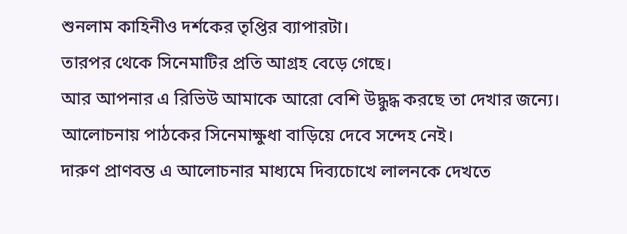শুনলাম কাহিনীও দর্শকের তৃপ্তির ব্যাপারটা।
তারপর থেকে সিনেমাটির প্রতি আগ্রহ বেড়ে গেছে।
আর আপনার এ রিভিউ আমাকে আরো বেশি উদ্ধুদ্ধ করছে তা দেখার জন্যে।
আলোচনায় পাঠকের সিনেমাক্ষুধা বাড়িয়ে দেবে সন্দেহ নেই।
দারুণ প্রাণবন্ত এ আলোচনার মাধ্যমে দিব্যচোখে লালনকে দেখতে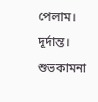পেলাম।
দূর্দান্ত।
শুভকামনা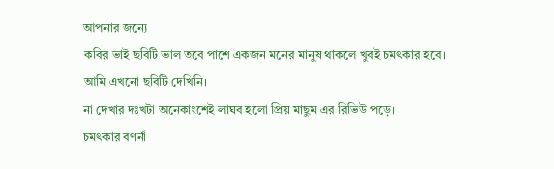আপনার জন্যে
কবির ভাই ছবিটি ভাল তবে পাশে একজন মনের মানুষ থাকলে খুবই চমৎকার হবে।
আমি এখনো ছবিটি দেখিনি।
না দেখার দঃখটা অনেকাংশেই লাঘব হলো প্রিয় মাছুম এর রিভিউ পড়ে।
চমৎকার বণর্না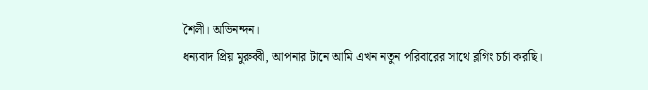শৈলী। অভিনন্দন।
ধন্যবাদ প্রিয় মুরুব্বী, আপনার টানে আমি এখন নতুন পরিবারের সাথে ব্লগিং চর্চা করছি।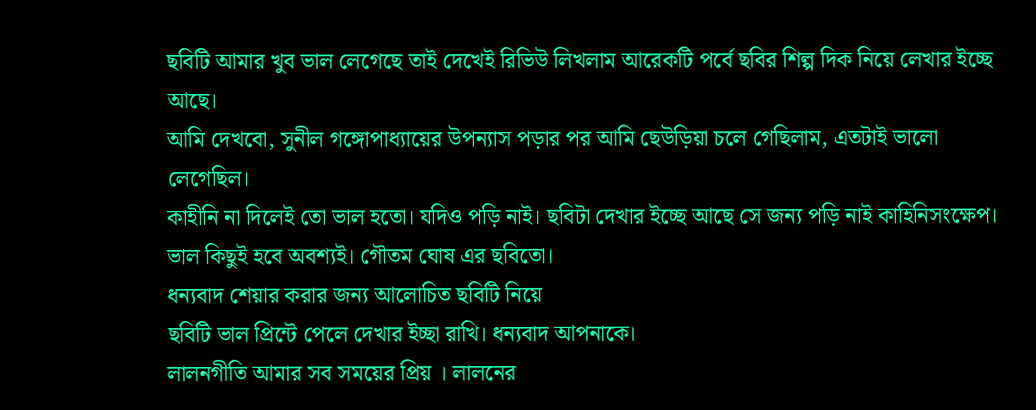ছবিটি আমার খুব ভাল লেগেছে তাই দেখেই রিভিউ লিখলাম আরেকটি পর্বে ছবির শিল্প দিক নিয়ে লেখার ইচ্ছে আছে।
আমি দেখবো, সুনীল গঙ্গোপাধ্যায়ের উপন্যাস পড়ার পর আমি ছেউড়িয়া চলে গেছিলাম, এতটাই ভালো লেগেছিল।
কাহীনি না দিলেই তো ভাল হতো। যদিও পড়ি নাই। ছবিটা দেখার ইচ্ছে আছে সে জন্য পড়ি নাই কাহিনিসংক্ষেপ।
ভাল কিছুই হবে অবশ্যই। গৌতম ঘোষ এর ছবিতো।
ধন্যবাদ শেয়ার করার জন্য আলোচিত ছবিটি নিয়ে
ছবিটি ভাল প্রিন্টে পেলে দেখার ইচ্ছা রাখি। ধন্যবাদ আপনাকে।
লালনগীতি আমার সব সময়ের প্রিয় । লালনের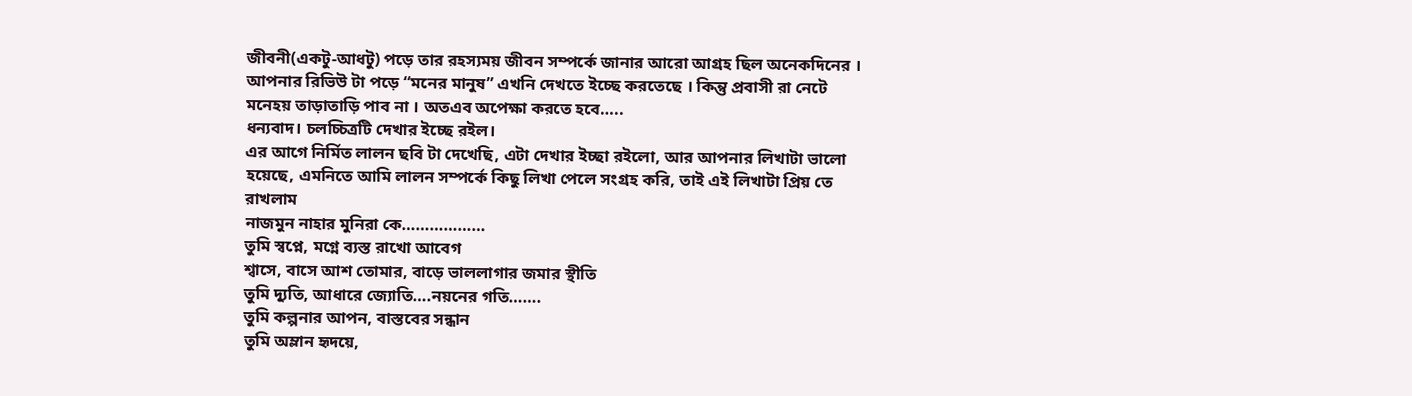জীবনী(একটু-আধটু) পড়ে তার রহস্যময় জীবন সম্পর্কে জানার আরো আগ্রহ ছিল অনেকদিনের ।
আপনার রিভিউ টা পড়ে “মনের মানুষ” এখনি দেখতে ইচ্ছে করতেছে । কিন্তু প্রবাসী রা নেটে মনেহয় তাড়াতাড়ি পাব না । অতএব অপেক্ষা করতে হবে…..
ধন্যবাদ। চলচ্চিত্রটি দেখার ইচ্ছে রইল।
এর আগে নির্মিত লালন ছবি টা দেখেছি, এটা দেখার ইচ্ছা রইলো, আর আপনার লিখাটা ভালো হয়েছে, এমনিতে আমি লালন সম্পর্কে কিছু লিখা পেলে সংগ্রহ করি, তাই এই লিখাটা প্রিয় তে রাখলাম
নাজমুন নাহার মুনিরা কে………………
তুমি স্বপ্নে, মগ্নে ব্যস্ত রাখো আবেগ
শ্বাসে, বাসে আশ তোমার, বাড়ে ভাললাগার জমার স্থীতি
তুমি দ্যুতি, আধারে জ্যোতি….নয়নের গতি…….
তুমি কল্পনার আপন, বাস্তবের সন্ধান
তুমি অম্লান হৃদয়ে,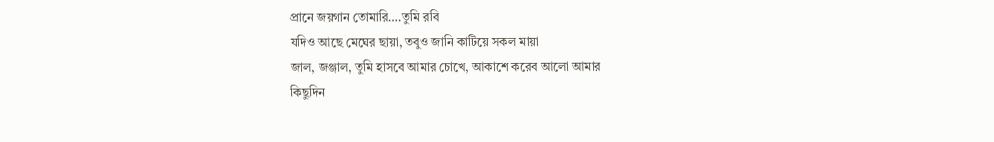প্রানে জয়গান তোমারি….তুমি রবি
যদিও আছে মেঘের ছায়া, তবুও জানি কাটিয়ে সকল মায়া
জাল, জঞ্জাল, তুমি হাসবে আমার চোখে, আকাশে করেব আলো আমার
কিছুদিন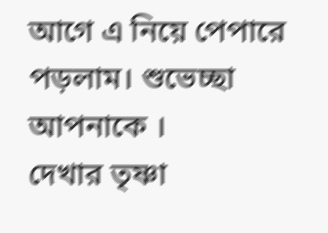আগে এ নিয়ে পেপারে পড়লাম। শুভেচ্ছা আপনাকে ।
দেখার তৃষ্ণা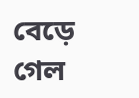বেড়ে গেল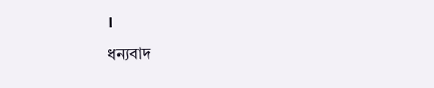।
ধন্যবাদ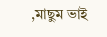,মাছুম ভাই